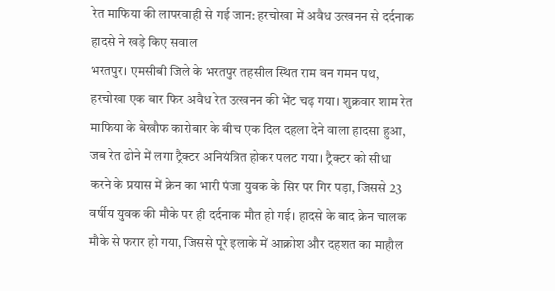रेत माफिया की लापरवाही से गई जान: हरचोखा में अवैध उत्खनन से दर्दनाक हादसे ने खड़े किए सवाल
भरतपुर। एमसीबी जिले के भरतपुर तहसील स्थित राम वन गमन पथ, हरचोखा एक बार फिर अवैध रेत उत्खनन की भेंट चढ़ गया। शुक्रवार शाम रेत माफिया के बेखौफ कारोबार के बीच एक दिल दहला देने वाला हादसा हुआ, जब रेत ढोने में लगा ट्रैक्टर अनियंत्रित होकर पलट गया। ट्रैक्टर को सीधा करने के प्रयास में क्रेन का भारी पंजा युवक के सिर पर गिर पड़ा, जिससे 23 वर्षीय युवक की मौके पर ही दर्दनाक मौत हो गई। हादसे के बाद क्रेन चालक मौके से फरार हो गया, जिससे पूरे इलाके में आक्रोश और दहशत का माहौल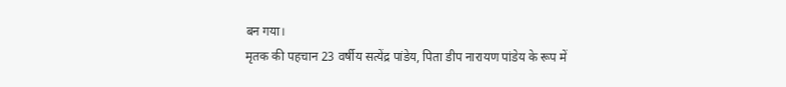बन गया।
मृतक की पहचान 23 वर्षीय सत्येंद्र पांडेय, पिता डीप नारायण पांडेय के रूप में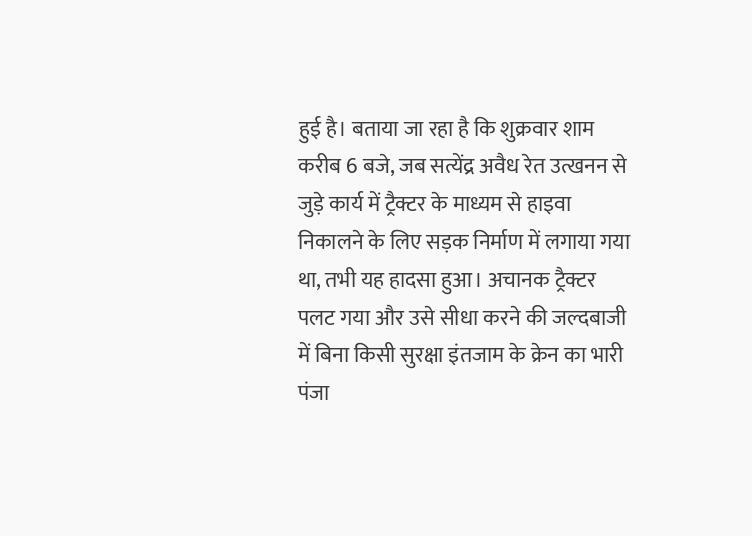हुई है। बताया जा रहा है कि शुक्रवार शाम करीब 6 बजे, जब सत्येंद्र अवैध रेत उत्खनन से जुड़े कार्य में ट्रैक्टर के माध्यम से हाइवा निकालने के लिए सड़क निर्माण में लगाया गया था, तभी यह हादसा हुआ। अचानक ट्रैक्टर पलट गया और उसे सीधा करने की जल्दबाजी में बिना किसी सुरक्षा इंतजाम के क्रेन का भारी पंजा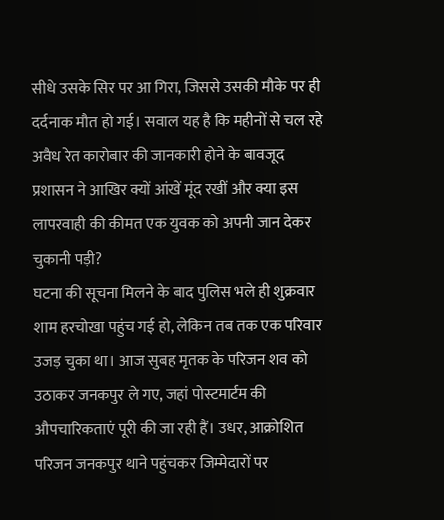सीधे उसके सिर पर आ गिरा, जिससे उसकी मौके पर ही दर्दनाक मौत हो गई। सवाल यह है कि महीनों से चल रहे अवैध रेत कारोबार की जानकारी होने के बावजूद प्रशासन ने आखिर क्यों आंखें मूंद रखीं और क्या इस लापरवाही की कीमत एक युवक को अपनी जान देकर चुकानी पड़ी?
घटना की सूचना मिलने के बाद पुलिस भले ही शुक्रवार शाम हरचोखा पहुंच गई हो, लेकिन तब तक एक परिवार उजड़ चुका था। आज सुबह मृतक के परिजन शव को उठाकर जनकपुर ले गए, जहां पोस्टमार्टम की औपचारिकताएं पूरी की जा रही हैं। उधर, आक्रोशित परिजन जनकपुर थाने पहुंचकर जिम्मेदारों पर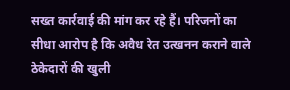सख्त कार्रवाई की मांग कर रहे हैं। परिजनों का सीधा आरोप है कि अवैध रेत उत्खनन कराने वाले ठेकेदारों की खुली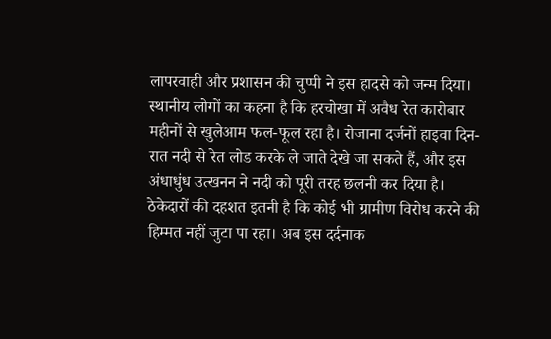लापरवाही और प्रशासन की चुप्पी ने इस हादसे को जन्म दिया।
स्थानीय लोगों का कहना है कि हरचोखा में अवैध रेत कारोबार महीनों से खुलेआम फल-फूल रहा है। रोजाना दर्जनों हाइवा दिन-रात नदी से रेत लोड करके ले जाते देखे जा सकते हैं, और इस अंधाधुंध उत्खनन ने नदी को पूरी तरह छलनी कर दिया है। ठेकेदारों की दहशत इतनी है कि कोई भी ग्रामीण विरोध करने की हिम्मत नहीं जुटा पा रहा। अब इस दर्दनाक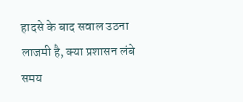हादसे के बाद सवाल उठना लाजमी है, क्या प्रशासन लंबे समय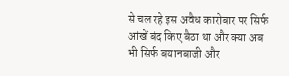से चल रहे इस अवैध कारोबार पर सिर्फ आंखें बंद किए बैठा था और क्या अब भी सिर्फ बयानबाजी और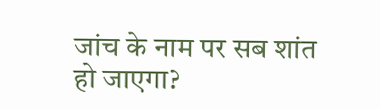जांच के नाम पर सब शांत हो जाएगा?